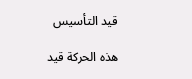قيد التأسيس

هذه الحركة قيد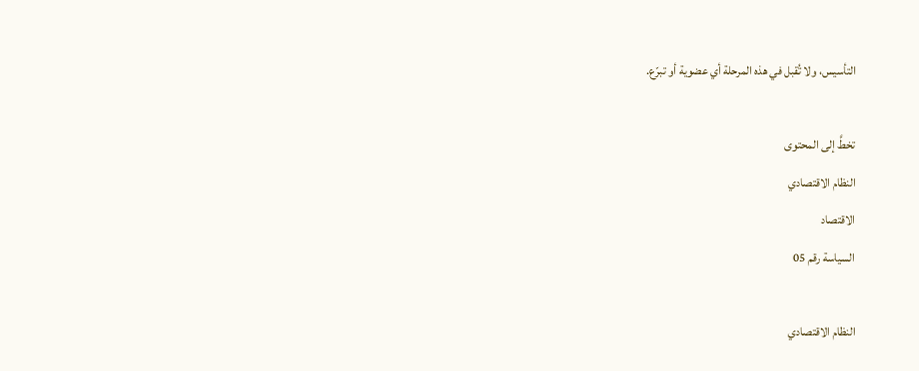التأسيس، ولا تُقبل في هذه المرحلة أي عضوية أو تبرّع.

تخطَّ إلى المحتوى
النظام الاقتصادي
الاقتصاد
السياسة رقم 05

النظام الاقتصادي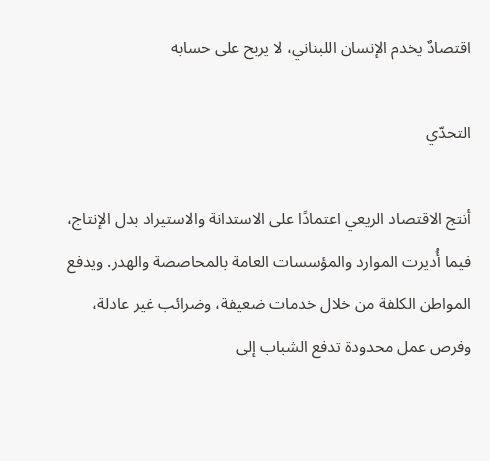اقتصادٌ يخدم الإنسان اللبناني، لا يربح على حسابه

التحدّي

أنتج الاقتصاد الريعي اعتمادًا على الاستدانة والاستيراد بدل الإنتاج، فيما أُديرت الموارد والمؤسسات العامة بالمحاصصة والهدر. ويدفع المواطن الكلفة من خلال خدمات ضعيفة، وضرائب غير عادلة، وفرص عمل محدودة تدفع الشباب إلى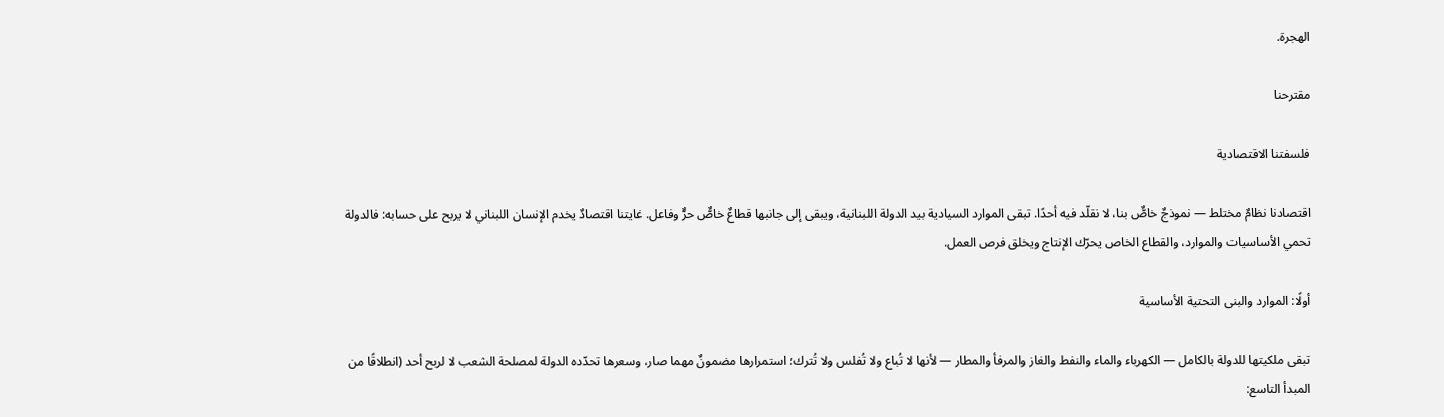الهجرة.

مقترحنا

فلسفتنا الاقتصادية

اقتصادنا نظامٌ مختلط — نموذجٌ خاصٌّ بنا، لا نقلّد فيه أحدًا. تبقى الموارد السيادية بيد الدولة اللبنانية، ويبقى إلى جانبها قطاعٌ خاصٌّ حرٌّ وفاعل. غايتنا اقتصادٌ يخدم الإنسان اللبناني لا يربح على حسابه: فالدولة تحمي الأساسيات والموارد، والقطاع الخاص يحرّك الإنتاج ويخلق فرص العمل.

أولًا: الموارد والبنى التحتية الأساسية

تبقى ملكيتها للدولة بالكامل — الكهرباء والماء والنفط والغاز والمرفأ والمطار — لأنها لا تُباع ولا تُفلس ولا تُترك؛ استمرارها مضمونٌ مهما صار، وسعرها تحدّده الدولة لمصلحة الشعب لا لربح أحد (انطلاقًا من المبدأ التاسع: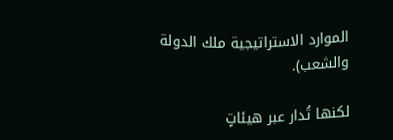الموارد الاستراتيجية ملك الدولة والشعب).

لكنها تُدار عبر هيئاتٍ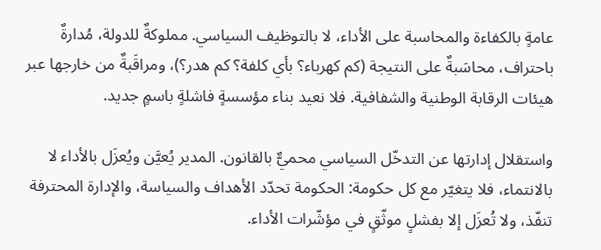عامةٍ بالكفاءة والمحاسبة على الأداء، لا بالتوظيف السياسي. مملوكةٌ للدولة، مُدارةٌ باحتراف، محاسَبةٌ على النتيجة (كم كهرباء؟ بأي كلفة؟ كم هدر؟)، ومراقَبةٌ من خارجها عبر هيئات الرقابة الوطنية والشفافية. فلا نعيد بناء مؤسسةٍ فاشلةٍ باسمٍ جديد.

واستقلال إدارتها عن التدخّل السياسي محميٌّ بالقانون. المدير يُعيَّن ويُعزَل بالأداء لا بالانتماء، فلا يتغيّر مع كل حكومة: الحكومة تحدّد الأهداف والسياسة، والإدارة المحترفة تنفّذ، ولا تُعزَل إلا بفشلٍ موثّقٍ في مؤشّرات الأداء.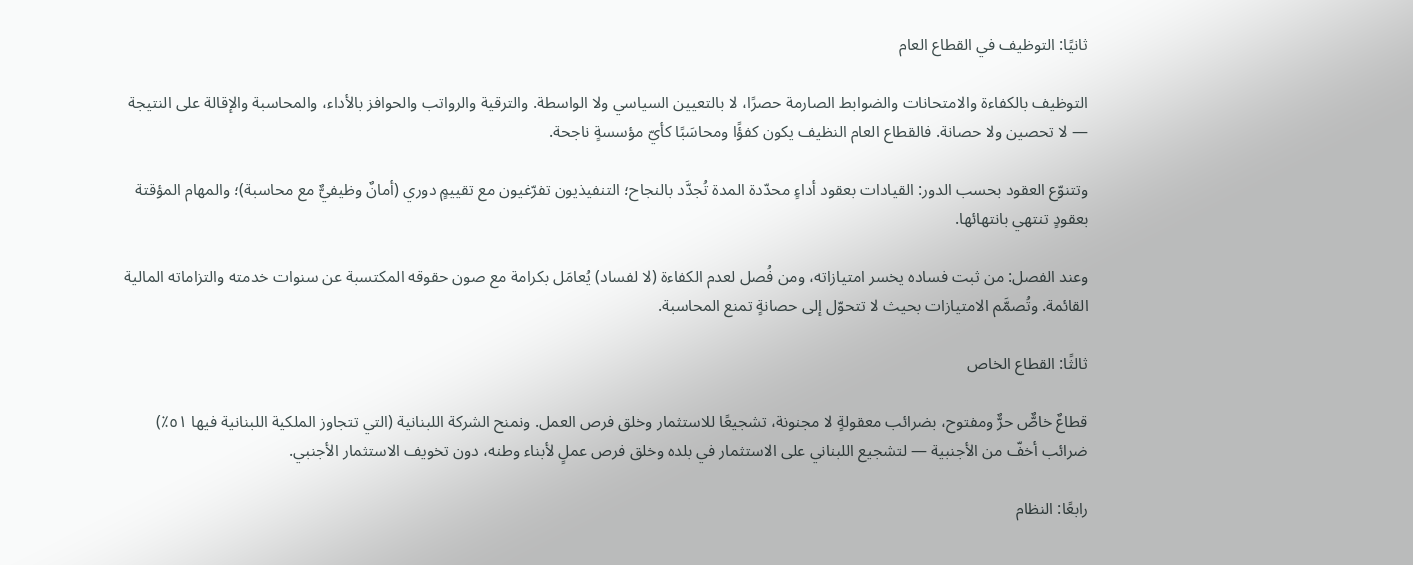ثانيًا: التوظيف في القطاع العام

التوظيف بالكفاءة والامتحانات والضوابط الصارمة حصرًا، لا بالتعيين السياسي ولا الواسطة. والترقية والرواتب والحوافز بالأداء، والمحاسبة والإقالة على النتيجة — لا تحصين ولا حصانة. فالقطاع العام النظيف يكون كفؤًا ومحاسَبًا كأيّ مؤسسةٍ ناجحة.

وتتنوّع العقود بحسب الدور: القيادات بعقود أداءٍ محدّدة المدة تُجدَّد بالنجاح؛ التنفيذيون تفرّغيون مع تقييمٍ دوري (أمانٌ وظيفيٌّ مع محاسبة)؛ والمهام المؤقتة بعقودٍ تنتهي بانتهائها.

وعند الفصل: من ثبت فساده يخسر امتيازاته، ومن فُصل لعدم الكفاءة (لا لفساد) يُعامَل بكرامة مع صون حقوقه المكتسبة عن سنوات خدمته والتزاماته المالية القائمة. وتُصمَّم الامتيازات بحيث لا تتحوّل إلى حصانةٍ تمنع المحاسبة.

ثالثًا: القطاع الخاص

قطاعٌ خاصٌّ حرٌّ ومفتوح، بضرائب معقولةٍ لا مجنونة، تشجيعًا للاستثمار وخلق فرص العمل. ونمنح الشركة اللبنانية (التي تتجاوز الملكية اللبنانية فيها ٥١٪) ضرائب أخفّ من الأجنبية — لتشجيع اللبناني على الاستثمار في بلده وخلق فرص عملٍ لأبناء وطنه، دون تخويف الاستثمار الأجنبي.

رابعًا: النظام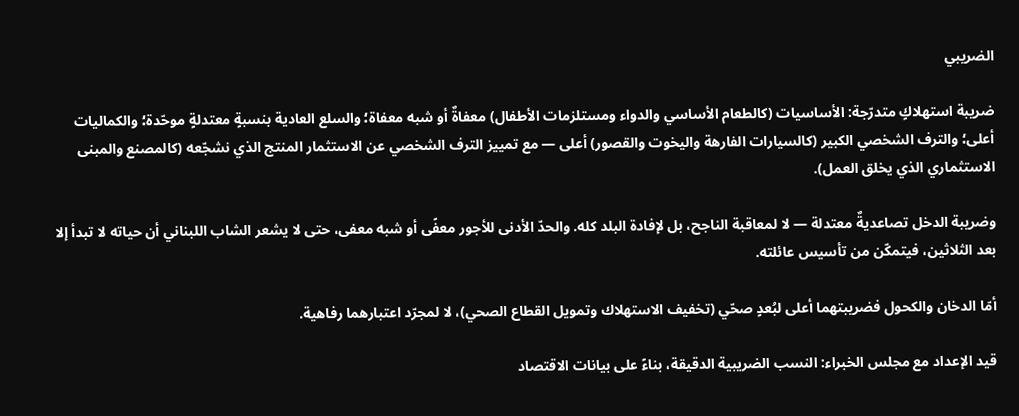الضريبي

ضريبة استهلاكٍ متدرّجة: الأساسيات (كالطعام الأساسي والدواء ومستلزمات الأطفال) معفاةٌ أو شبه معفاة؛ والسلع العادية بنسبةٍ معتدلةٍ موحّدة؛ والكماليات أعلى؛ والترف الشخصي الكبير (كالسيارات الفارهة واليخوت والقصور) أعلى — مع تمييز الترف الشخصي عن الاستثمار المنتج الذي نشجّعه (كالمصنع والمبنى الاستثماري الذي يخلق العمل).

وضريبة الدخل تصاعديةٌ معتدلة — لا لمعاقبة الناجح، بل لإفادة البلد كله. والحدّ الأدنى للأجور معفًى أو شبه معفى، حتى لا يشعر الشاب اللبناني أن حياته لا تبدأ إلا بعد الثلاثين، فيتمكّن من تأسيس عائلته.

أمّا الدخان والكحول فضريبتهما أعلى لبُعدٍ صحّي (تخفيف الاستهلاك وتمويل القطاع الصحي)، لا لمجرّد اعتبارهما رفاهية.

قيد الإعداد مع مجلس الخبراء: النسب الضريبية الدقيقة، بناءً على بيانات الاقتصاد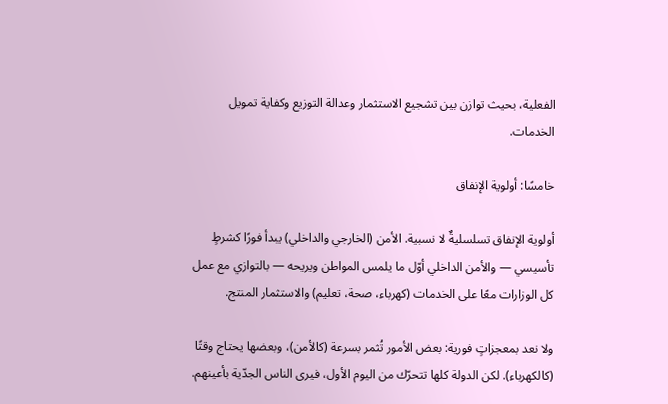الفعلية، بحيث توازن بين تشجيع الاستثمار وعدالة التوزيع وكفاية تمويل الخدمات.

خامسًا: أولوية الإنفاق

أولوية الإنفاق تسلسليةٌ لا نسبية. الأمن (الخارجي والداخلي) يبدأ فورًا كشرطٍ تأسيسي — والأمن الداخلي أوّل ما يلمس المواطن ويريحه — بالتوازي مع عمل كل الوزارات معًا على الخدمات (كهرباء، صحة، تعليم) والاستثمار المنتج.

ولا نعد بمعجزاتٍ فورية: بعض الأمور تُثمر بسرعة (كالأمن)، وبعضها يحتاج وقتًا (كالكهرباء). لكن الدولة كلها تتحرّك من اليوم الأول، فيرى الناس الجدّية بأعينهم.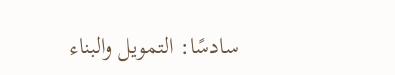سادسًا: التمويل والبناء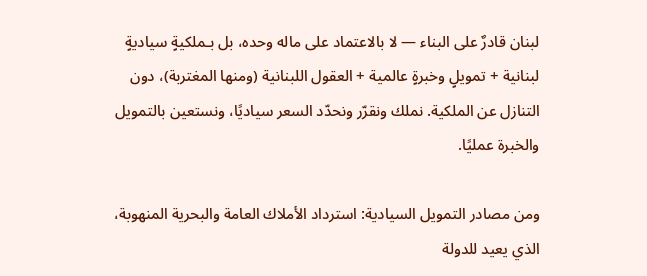لبنان قادرٌ على البناء — لا بالاعتماد على ماله وحده، بل بـملكيةٍ سياديةٍ لبنانية + تمويلٍ وخبرةٍ عالمية + العقول اللبنانية (ومنها المغتربة)، دون التنازل عن الملكية. نملك ونقرّر ونحدّد السعر سياديًا، ونستعين بالتمويل والخبرة عمليًا.

ومن مصادر التمويل السيادية: استرداد الأملاك العامة والبحرية المنهوبة، الذي يعيد للدولة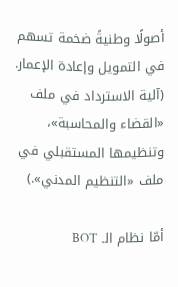أصولًا وطنيةً ضخمة تسهم في التمويل وإعادة الإعمار. (آلية الاسترداد في ملف «القضاء والمحاسبة»، وتنظيمها المستقبلي في ملف «التنظيم المدني».)

أمّا نظام الـ BOT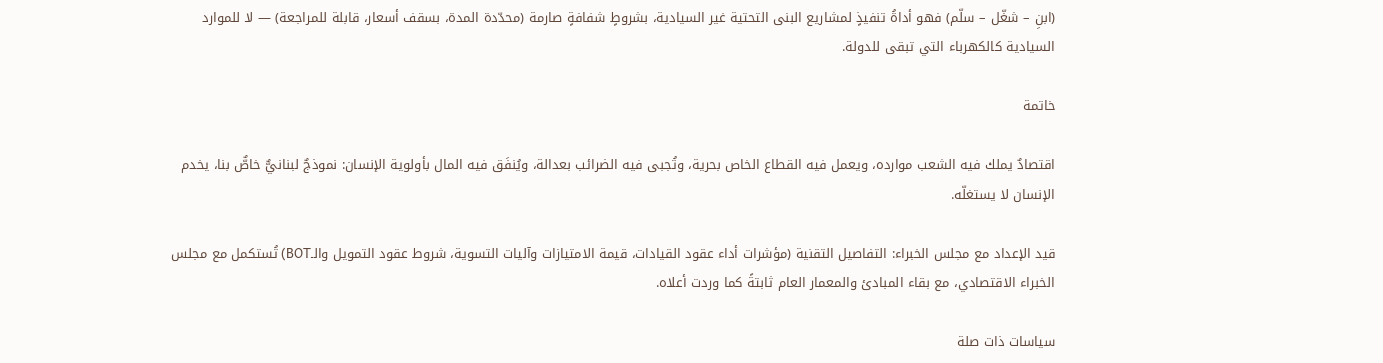(ابنِ – شغّل – سلّم) فهو أداةُ تنفيذٍ لمشاريع البنى التحتية غير السيادية، بشروطٍ شفافةٍ صارمة (محدّدة المدة، بسقف أسعار، قابلة للمراجعة) — لا للموارد السيادية كالكهرباء التي تبقى للدولة.

خاتمة

اقتصادٌ يملك فيه الشعب موارده، ويعمل فيه القطاع الخاص بحرية، وتُجبى فيه الضرائب بعدالة، ويُنفَق فيه المال بأولوية الإنسان: نموذجٌ لبنانيٌّ خاصٌّ بنا، يخدم الإنسان لا يستغلّه.

قيد الإعداد مع مجلس الخبراء: التفاصيل التقنية (مؤشرات أداء عقود القيادات، قيمة الامتيازات وآليات التسوية، شروط عقود التمويل والـBOT) تُستكمل مع مجلس الخبراء الاقتصادي، مع بقاء المبادئ والمعمار العام ثابتةً كما وردت أعلاه.

سياسات ذات صلة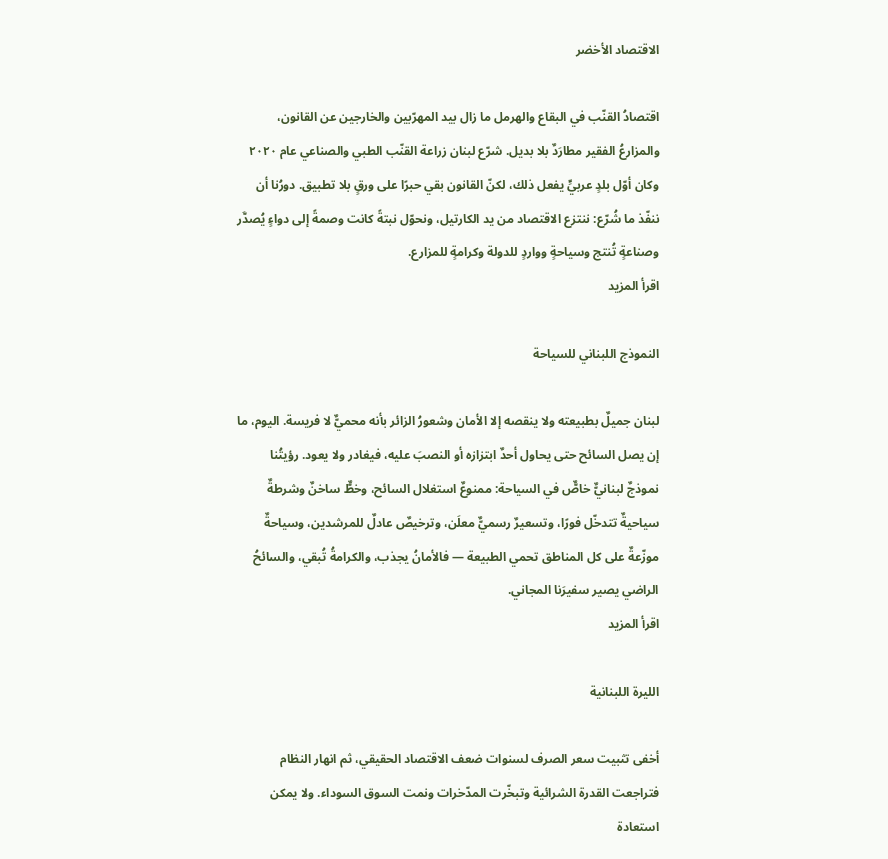الاقتصاد الأخضر

اقتصادُ القنّب في البقاع والهرمل ما زال بيد المهرّبين والخارجين عن القانون، والمزارعُ الفقير مطارَدٌ بلا بديل. شرّع لبنان زراعة القنّب الطبي والصناعي عام ٢٠٢٠ وكان أوّل بلدٍ عربيٍّ يفعل ذلك، لكنّ القانون بقي حبرًا على ورقٍ بلا تطبيق. دورُنا أن ننفّذ ما شُرّع: ننتزع الاقتصاد من يد الكارتيل، ونحوّل نبتةً كانت وصمةً إلى دواءٍ يُصدَّر وصناعةٍ تُنتج وسياحةٍ وواردٍ للدولة وكرامةٍ للمزارع.
اقرأ المزيد

النموذج اللبناني للسياحة

لبنان جميلٌ بطبيعته ولا ينقصه إلا الأمان وشعورُ الزائر بأنه محميٌّ لا فريسة. اليوم، ما إن يصل السائح حتى يحاول أحدٌ ابتزازه أو النصبَ عليه، فيغادر ولا يعود. رؤيتُنا نموذجٌ لبنانيٌّ خاصٌّ في السياحة: ممنوعٌ استغلال السائح، وخطٌّ ساخنٌ وشرطةٌ سياحيةٌ تتدخّل فورًا، وتسعيرٌ رسميٌّ معلَن، وترخيصٌ عادلٌ للمرشدين، وسياحةٌ موزّعةٌ على كل المناطق تحمي الطبيعة — فالأمانُ يجذب، والكرامةُ تُبقي، والسائحُ الراضي يصير سفيرَنا المجاني.
اقرأ المزيد

الليرة اللبنانية

أخفى تثبيت سعر الصرف لسنوات ضعف الاقتصاد الحقيقي، ثم انهار النظام فتراجعت القدرة الشرائية وتبخّرت المدّخرات ونمت السوق السوداء. ولا يمكن استعادة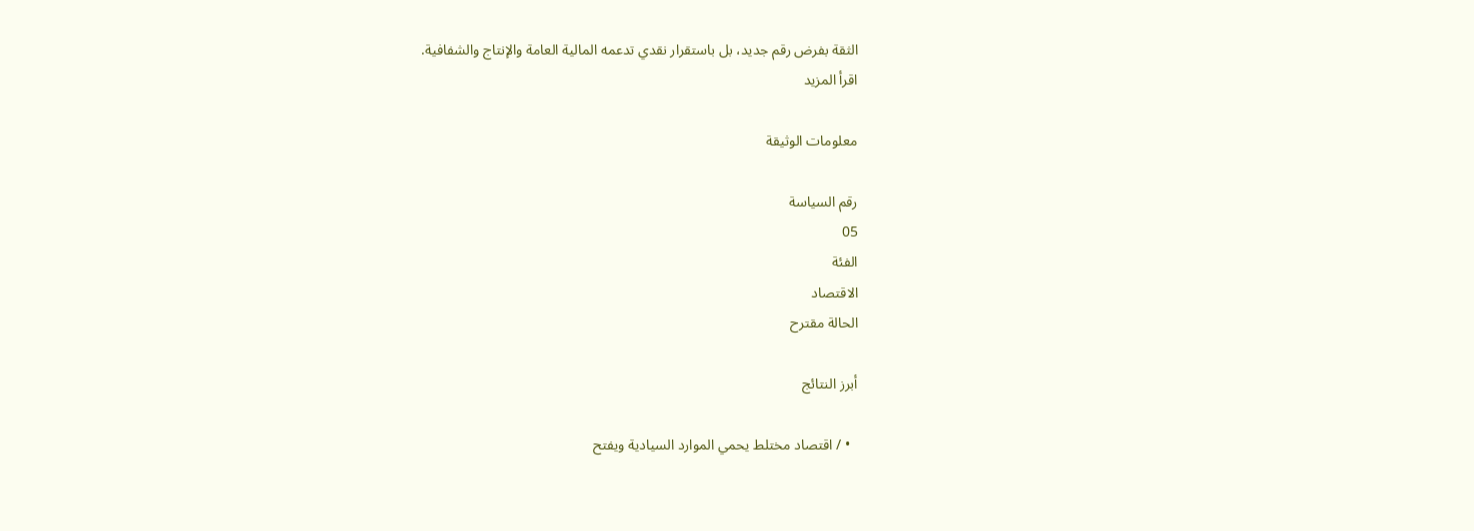الثقة بفرض رقم جديد، بل باستقرار نقدي تدعمه المالية العامة والإنتاج والشفافية.
اقرأ المزيد

معلومات الوثيقة

رقم السياسة
05
الفئة
الاقتصاد
الحالة مقترح

أبرز النتائج

  • / اقتصاد مختلط يحمي الموارد السيادية ويفتح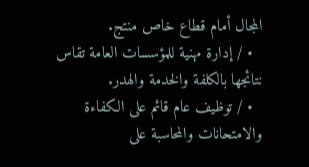المجال أمام قطاع خاص منتج.
  • / إدارة مهنية للمؤسسات العامة تقاس نتائجها بالكلفة والخدمة والهدر.
  • / توظيف عام قائم على الكفاءة والامتحانات والمحاسبة على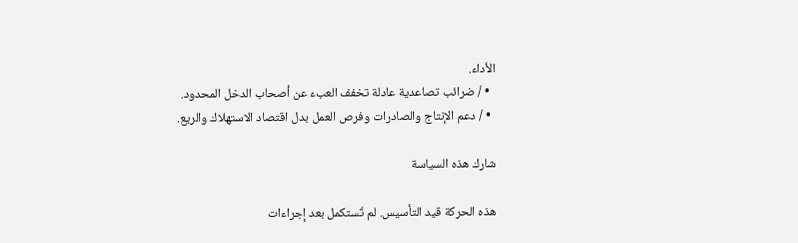الأداء.
  • / ضرائب تصاعدية عادلة تخفف العبء عن أصحاب الدخل المحدود.
  • / دعم الإنتاج والصادرات وفرص العمل بدل اقتصاد الاستهلاك والريع.

شارك هذه السياسة

هذه الحركة قيد التأسيس. لم تُستكمل بعد إجراءات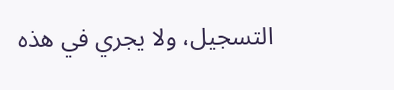التسجيل، ولا يجري في هذه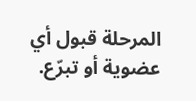المرحلة قبول أي عضوية أو تبرّع.